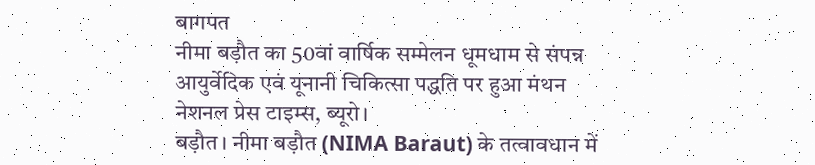बागपत
नीमा बड़ौत का 50वां वार्षिक सम्मेलन धूमधाम से संपन्न
आयुर्वेदिक एवं यूनानी चिकित्सा पद्धति पर हुआ मंथन
नेशनल प्रेस टाइम्स, ब्यूरो।
बड़ौत। नीमा बड़ौत (NIMA Baraut) के तत्वावधान में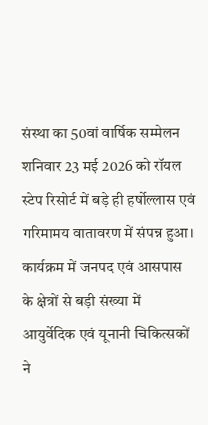संस्था का 50वां वार्षिक सम्मेलन शनिवार 23 मई 2026 को रॉयल स्टेप रिसोर्ट में बड़े ही हर्षोल्लास एवं गरिमामय वातावरण में संपन्न हुआ। कार्यक्रम में जनपद एवं आसपास के क्षेत्रों से बड़ी संख्या में आयुर्वेदिक एवं यूनानी चिकित्सकों ने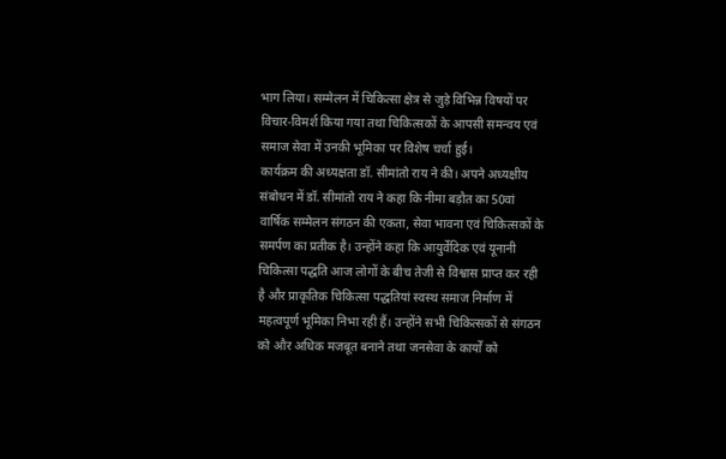भाग लिया। सम्मेलन में चिकित्सा क्षेत्र से जुड़े विभिन्न विषयों पर विचार-विमर्श किया गया तथा चिकित्सकों के आपसी समन्वय एवं समाज सेवा में उनकी भूमिका पर विशेष चर्चा हुई।
कार्यक्रम की अध्यक्षता डॉ. सीमांतो राय ने की। अपने अध्यक्षीय संबोधन में डॉ. सीमांतो राय ने कहा कि नीमा बड़ौत का 50वां वार्षिक सम्मेलन संगठन की एकता, सेवा भावना एवं चिकित्सकों के समर्पण का प्रतीक है। उन्होंने कहा कि आयुर्वेदिक एवं यूनानी चिकित्सा पद्धति आज लोगों के बीच तेजी से विश्वास प्राप्त कर रही है और प्राकृतिक चिकित्सा पद्धतियां स्वस्थ समाज निर्माण में महत्वपूर्ण भूमिका निभा रही हैं। उन्होंने सभी चिकित्सकों से संगठन को और अधिक मजबूत बनाने तथा जनसेवा के कार्यों को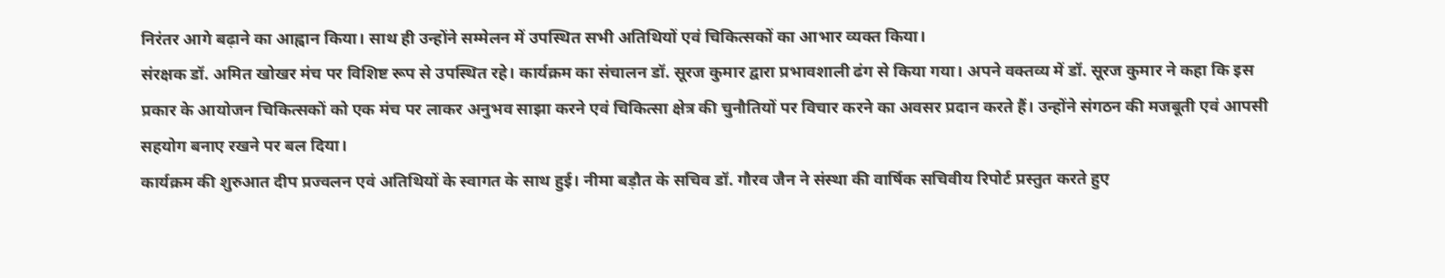निरंतर आगे बढ़ाने का आह्वान किया। साथ ही उन्होंने सम्मेलन में उपस्थित सभी अतिथियों एवं चिकित्सकों का आभार व्यक्त किया।
संरक्षक डॉ. अमित खोखर मंच पर विशिष्ट रूप से उपस्थित रहे। कार्यक्रम का संचालन डॉ. सूरज कुमार द्वारा प्रभावशाली ढंग से किया गया। अपने वक्तव्य में डॉ. सूरज कुमार ने कहा कि इस प्रकार के आयोजन चिकित्सकों को एक मंच पर लाकर अनुभव साझा करने एवं चिकित्सा क्षेत्र की चुनौतियों पर विचार करने का अवसर प्रदान करते हैं। उन्होंने संगठन की मजबूती एवं आपसी सहयोग बनाए रखने पर बल दिया।
कार्यक्रम की शुरुआत दीप प्रज्वलन एवं अतिथियों के स्वागत के साथ हुई। नीमा बड़ौत के सचिव डॉ. गौरव जैन ने संस्था की वार्षिक सचिवीय रिपोर्ट प्रस्तुत करते हुए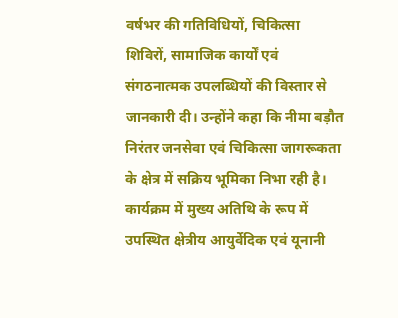वर्षभर की गतिविधियों, चिकित्सा शिविरों, सामाजिक कार्यों एवं संगठनात्मक उपलब्धियों की विस्तार से जानकारी दी। उन्होंने कहा कि नीमा बड़ौत निरंतर जनसेवा एवं चिकित्सा जागरूकता के क्षेत्र में सक्रिय भूमिका निभा रही है।
कार्यक्रम में मुख्य अतिथि के रूप में उपस्थित क्षेत्रीय आयुर्वेदिक एवं यूनानी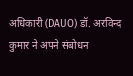अधिकारी (DAUO) डॉ. अरविन्द कुमार ने अपने संबोधन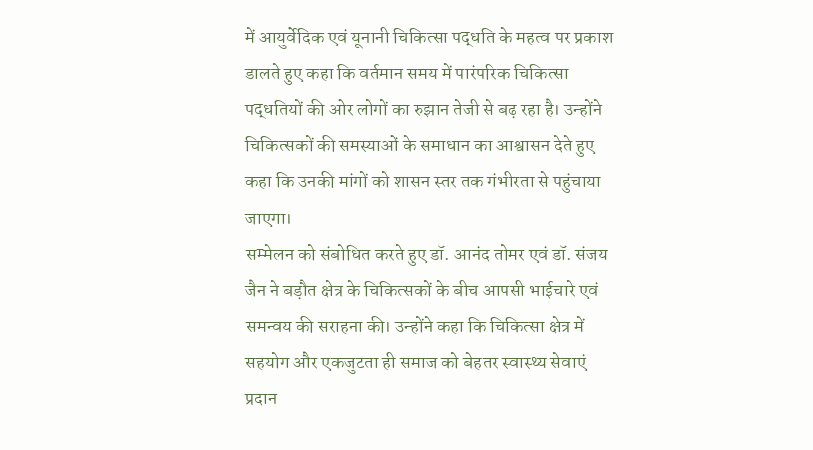में आयुर्वेदिक एवं यूनानी चिकित्सा पद्धति के महत्व पर प्रकाश डालते हुए कहा कि वर्तमान समय में पारंपरिक चिकित्सा पद्धतियों की ओर लोगों का रुझान तेजी से बढ़ रहा है। उन्होंने चिकित्सकों की समस्याओं के समाधान का आश्वासन देते हुए कहा कि उनकी मांगों को शासन स्तर तक गंभीरता से पहुंचाया जाएगा।
सम्मेलन को संबोधित करते हुए डॉ. आनंद तोमर एवं डॉ. संजय जैन ने बड़ौत क्षेत्र के चिकित्सकों के बीच आपसी भाईचारे एवं समन्वय की सराहना की। उन्होंने कहा कि चिकित्सा क्षेत्र में सहयोग और एकजुटता ही समाज को बेहतर स्वास्थ्य सेवाएं प्रदान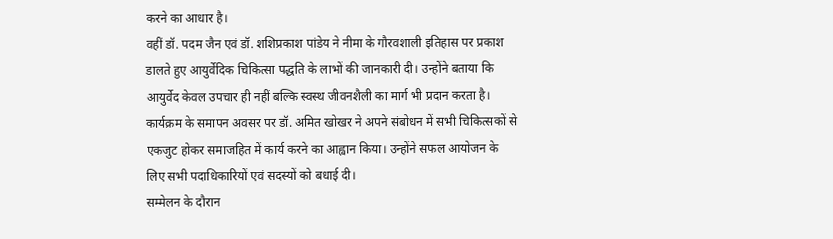करने का आधार है।
वहीं डॉ. पदम जैन एवं डॉ. शशिप्रकाश पांडेय ने नीमा के गौरवशाली इतिहास पर प्रकाश डालते हुए आयुर्वेदिक चिकित्सा पद्धति के लाभों की जानकारी दी। उन्होंने बताया कि आयुर्वेद केवल उपचार ही नहीं बल्कि स्वस्थ जीवनशैली का मार्ग भी प्रदान करता है।
कार्यक्रम के समापन अवसर पर डॉ. अमित खोखर ने अपने संबोधन में सभी चिकित्सकों से एकजुट होकर समाजहित में कार्य करने का आह्वान किया। उन्होंने सफल आयोजन के लिए सभी पदाधिकारियों एवं सदस्यों को बधाई दी।
सम्मेलन के दौरान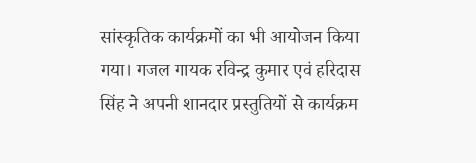सांस्कृतिक कार्यक्रमों का भी आयोजन किया गया। गजल गायक रविन्द्र कुमार एवं हरिदास सिंह ने अपनी शानदार प्रस्तुतियों से कार्यक्रम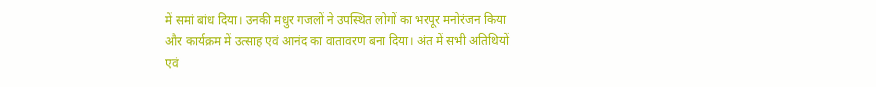में समां बांध दिया। उनकी मधुर गजलों ने उपस्थित लोगों का भरपूर मनोरंजन किया और कार्यक्रम में उत्साह एवं आनंद का वातावरण बना दिया। अंत में सभी अतिथियों एवं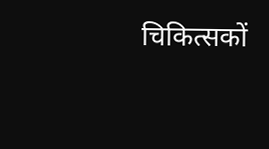चिकित्सकों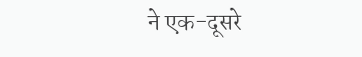ने एक-दूसरे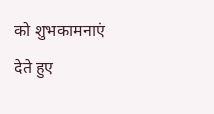को शुभकामनाएं देते हुए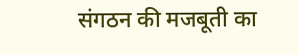संगठन की मजबूती का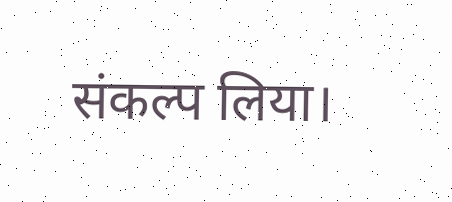संकल्प लिया।